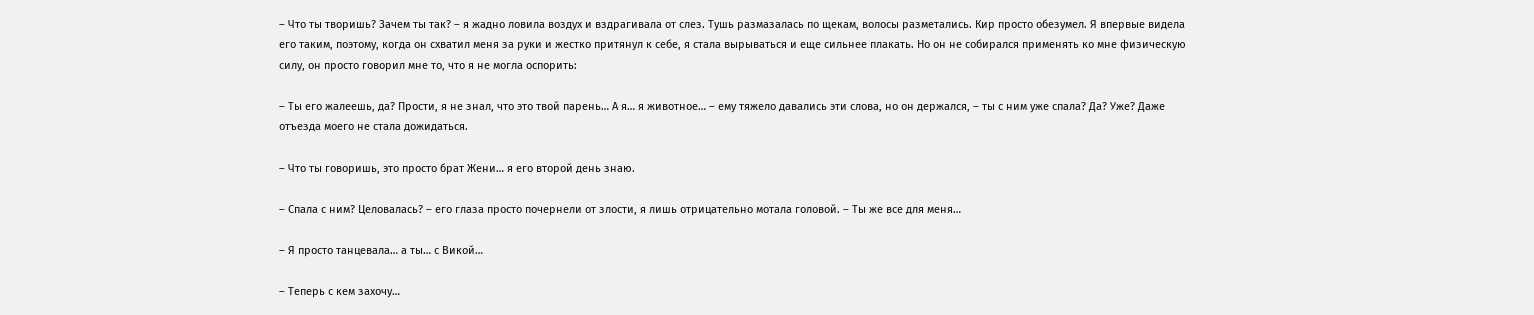– Что ты творишь? Зачем ты так? – я жадно ловила воздух и вздрагивала от слез. Тушь размазалась по щекам, волосы разметались. Кир просто обезумел. Я впервые видела его таким, поэтому, когда он схватил меня за руки и жестко притянул к себе, я стала вырываться и еще сильнее плакать. Но он не собирался применять ко мне физическую силу, он просто говорил мне то, что я не могла оспорить:

– Ты его жалеешь, да? Прости, я не знал, что это твой парень… А я… я животное… – ему тяжело давались эти слова, но он держался, – ты с ним уже спала? Да? Уже? Даже отъезда моего не стала дожидаться.

– Что ты говоришь, это просто брат Жени… я его второй день знаю.

– Спала с ним? Целовалась? – его глаза просто почернели от злости, я лишь отрицательно мотала головой. – Ты же все для меня…

– Я просто танцевала… а ты… с Викой…

– Теперь с кем захочу…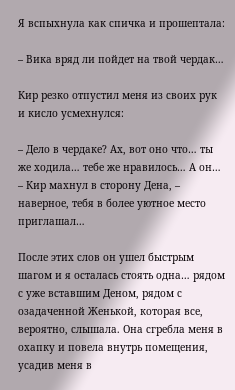Я вспыхнула как спичка и прошептала:

– Вика вряд ли пойдет на твой чердак…

Кир резко отпустил меня из своих рук и кисло усмехнулся:

– Дело в чердаке? Ах, вот оно что… ты же ходила… тебе же нравилось… А он… – Кир махнул в сторону Дена, – наверное, тебя в более уютное место приглашал…

После этих слов он ушел быстрым шагом и я осталась стоять одна… рядом с уже вставшим Деном, рядом с озадаченной Женькой, которая все, вероятно, слышала. Она сгребла меня в охапку и повела внутрь помещения, усадив меня в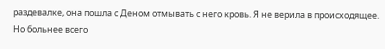раздевалке, она пошла с Деном отмывать с него кровь. Я не верила в происходящее. Но больнее всего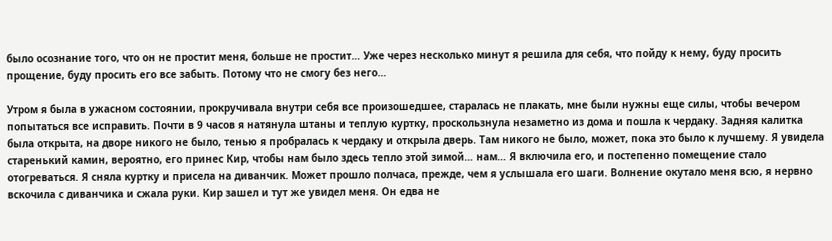было осознание того, что он не простит меня, больше не простит… Уже через несколько минут я решила для себя, что пойду к нему, буду просить прощение, буду просить его все забыть. Потому что не смогу без него…

Утром я была в ужасном состоянии, прокручивала внутри себя все произошедшее, старалась не плакать, мне были нужны еще силы, чтобы вечером попытаться все исправить. Почти в 9 часов я натянула штаны и теплую куртку, проскользнула незаметно из дома и пошла к чердаку. Задняя калитка была открыта, на дворе никого не было, тенью я пробралась к чердаку и открыла дверь. Там никого не было, может, пока это было к лучшему. Я увидела старенький камин, вероятно, его принес Кир, чтобы нам было здесь тепло этой зимой… нам… Я включила его, и постепенно помещение стало отогреваться. Я сняла куртку и присела на диванчик. Может прошло полчаса, прежде, чем я услышала его шаги. Волнение окутало меня всю, я нервно вскочила с диванчика и сжала руки. Кир зашел и тут же увидел меня. Он едва не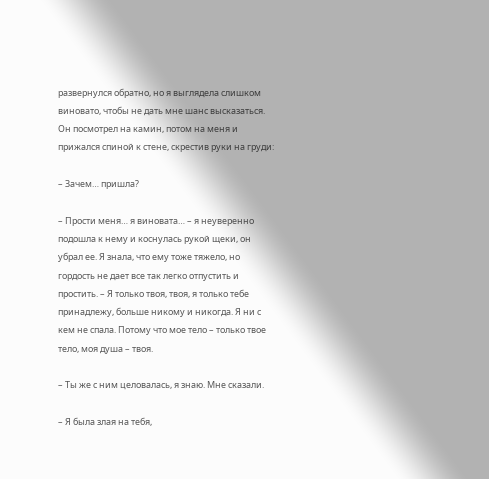развернулся обратно, но я выглядела слишком виновато, чтобы не дать мне шанс высказаться. Он посмотрел на камин, потом на меня и прижался спиной к стене, скрестив руки на груди:

– Зачем… пришла?

– Прости меня… я виновата… – я неуверенно подошла к нему и коснулась рукой щеки, он убрал ее. Я знала, что ему тоже тяжело, но гордость не дает все так легко отпустить и простить. – Я только твоя, твоя, я только тебе принадлежу, больше никому и никогда. Я ни с кем не спала. Потому что мое тело – только твое тело, моя душа – твоя.

– Ты же с ним целовалась, я знаю. Мне сказали.

– Я была злая на тебя,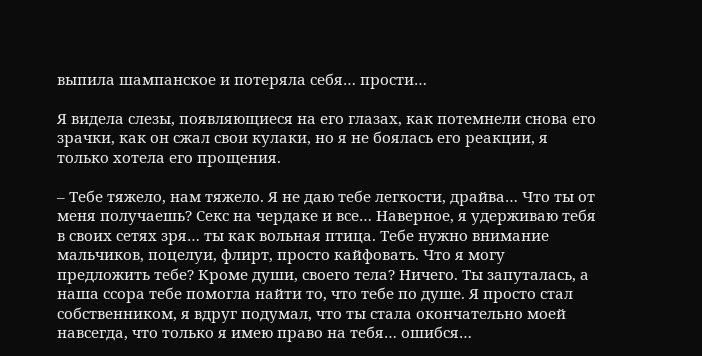выпила шампанское и потеряла себя… прости…

Я видела слезы, появляющиеся на его глазах, как потемнели снова его зрачки, как он сжал свои кулаки, но я не боялась его реакции, я только хотела его прощения.

– Тебе тяжело, нам тяжело. Я не даю тебе легкости, драйва… Что ты от меня получаешь? Секс на чердаке и все… Наверное, я удерживаю тебя в своих сетях зря… ты как вольная птица. Тебе нужно внимание мальчиков, поцелуи, флирт, просто кайфовать. Что я могу предложить тебе? Кроме души, своего тела? Ничего. Ты запуталась, а наша ссора тебе помогла найти то, что тебе по душе. Я просто стал собственником, я вдруг подумал, что ты стала окончательно моей навсегда, что только я имею право на тебя… ошибся…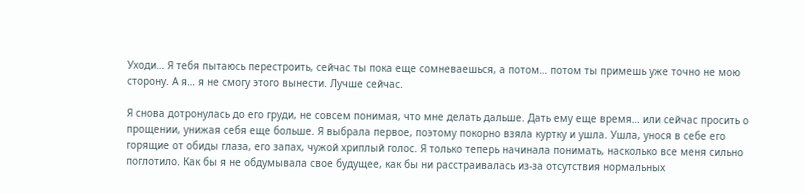Уходи… Я тебя пытаюсь перестроить, сейчас ты пока еще сомневаешься, а потом… потом ты примешь уже точно не мою сторону. А я… я не смогу этого вынести. Лучше сейчас.

Я снова дотронулась до его груди, не совсем понимая, что мне делать дальше. Дать ему еще время… или сейчас просить о прощении, унижая себя еще больше. Я выбрала первое, поэтому покорно взяла куртку и ушла. Ушла, унося в себе его горящие от обиды глаза, его запах, чужой хриплый голос. Я только теперь начинала понимать, насколько все меня сильно поглотило. Как бы я не обдумывала свое будущее, как бы ни расстраивалась из-за отсутствия нормальных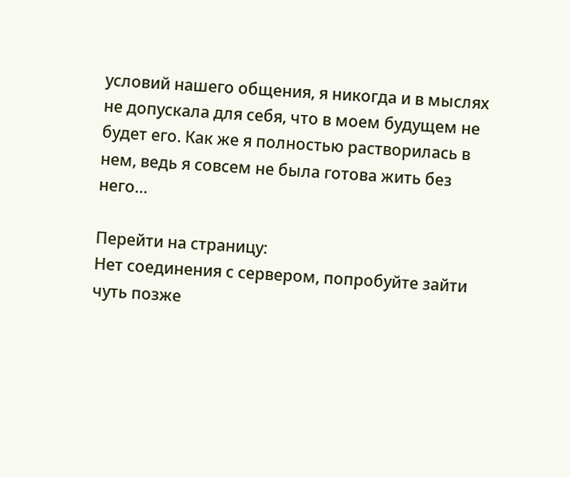условий нашего общения, я никогда и в мыслях не допускала для себя, что в моем будущем не будет его. Как же я полностью растворилась в нем, ведь я совсем не была готова жить без него…

Перейти на страницу:
Нет соединения с сервером, попробуйте зайти чуть позже